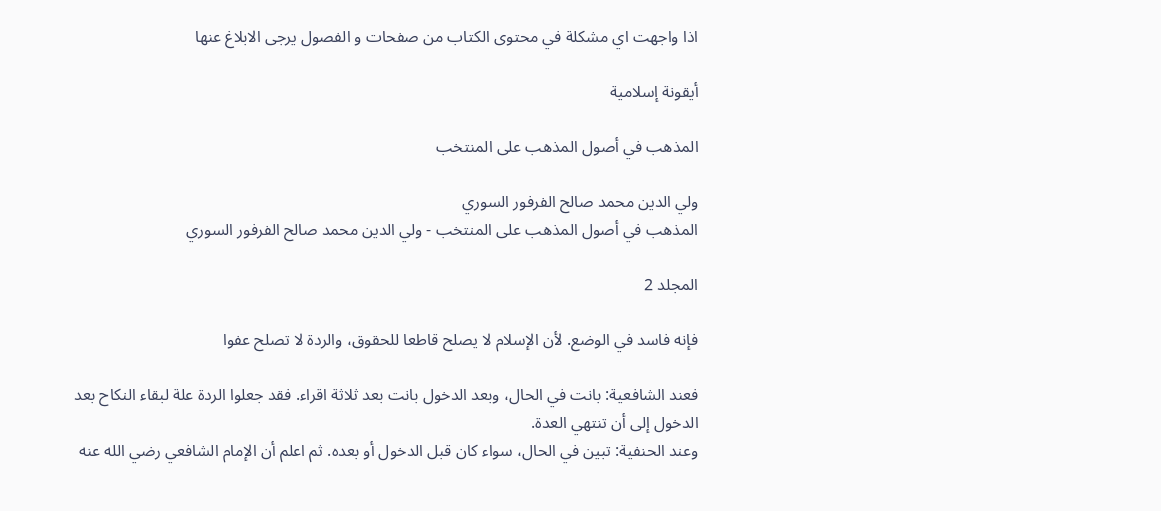اذا واجهت اي مشكلة في محتوى الكتاب من صفحات و الفصول يرجى الابلاغ عنها

أيقونة إسلامية

المذهب في أصول المذهب على المنتخب

ولي الدين محمد صالح الفرفور السوري
المذهب في أصول المذهب على المنتخب - ولي الدين محمد صالح الفرفور السوري

المجلد 2

فإنه فاسد في الوضع. لأن الإسلام لا يصلح قاطعا للحقوق، والردة لا تصلح عفوا

فعند الشافعية: بانت في الحال، وبعد الدخول بانت بعد ثلاثة اقراء. فقد جعلوا الردة علة لبقاء النكاح بعد الدخول إلى أن تنتهي العدة.
وعند الحنفية: تبين في الحال، سواء كان قبل الدخول أو بعده. ثم اعلم أن الإمام الشافعي رضي الله عنه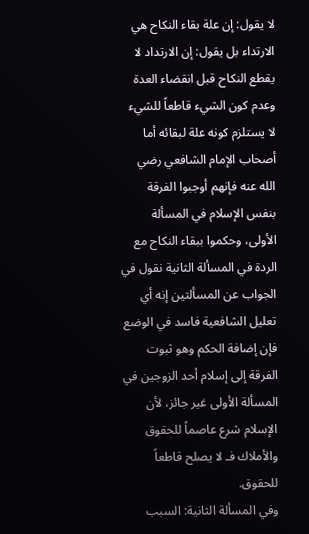لا يقول: إن علة بقاء النكاح هي الارتداء بل يقول: إن الارتداد لا يقطع النكاح قبل انقضاء العدة وعدم كون الشيء قاطعاً للشيء لا يستلزم كونه علة لبقائه أما أصحاب الإمام الشافعي رضي الله عنه فإنهم أوجبوا الفرقة بنفس الإسلام في المسألة الأولى، وحكموا ببقاء النكاح مع الردة في المسألة الثانية نقول في الجواب عن المسألتين إنه أي تعليل الشافعية فاسد في الوضع فإن إضافة الحكم وهو ثبوت الفرقة إلى إسلام أحد الزوجين في المسألة الأولى غير جائز، لأن الإسلام شرع عاصماً للحقوق والأملاك فـ لا يصلح قاطعاً للحقوق.
وفي المسألة الثانية: السبب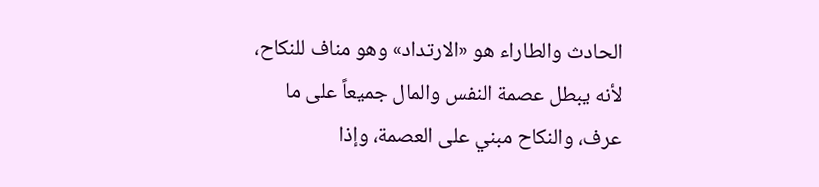الحادث والطاراء هو «الارتداد» وهو مناف للنكاح، لأنه يبطل عصمة النفس والمال جميعاً على ما عرف، والنكاح مبني على العصمة، وإذا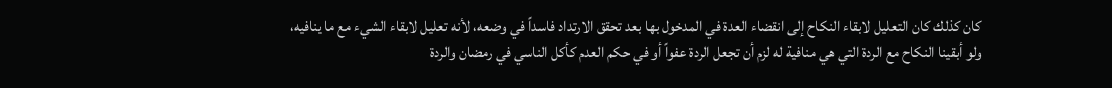كان كذلك كان التعليل لابقاء النكاح إلى انقضاء العدة في المدخول بها بعد تحقق الارتداد فاسداً في وضعه، لأنه تعليل لابقاء الشيء مع ما ينافيه، ولو أبقينا النكاح مع الردة التي هي منافية له لزم أن تجعل الردة عفواً أو في حكم العدم كأكل الناسي في رمضان والردة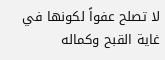لا تصلح عفواً لكونها في غاية القبح وكماله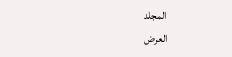المجلد
العرض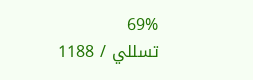69%
تسللي / 1188